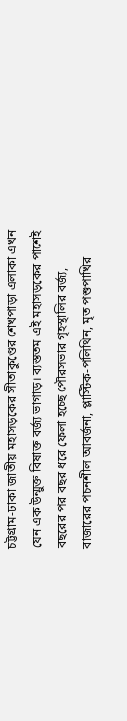চট্টগ্রাম-ঢাকা জাতীয় মহাসড়কের সীতাকুণ্ডের শেখপাড়া এলাকা এখন যেন এক উন্মুক্ত বিষাক্ত বর্জ্য ভাগাড়। ব্যস্ততম এই মহাসড়কের পাশেই বছরের পর বছর ধরে ফেলা হচ্ছে পৌরসভার গৃহস্থালির বর্জ্য, বাজারের পচনশীল আবর্জনা, প্লাস্টিক-পলিথিন, মৃত পশুপাখির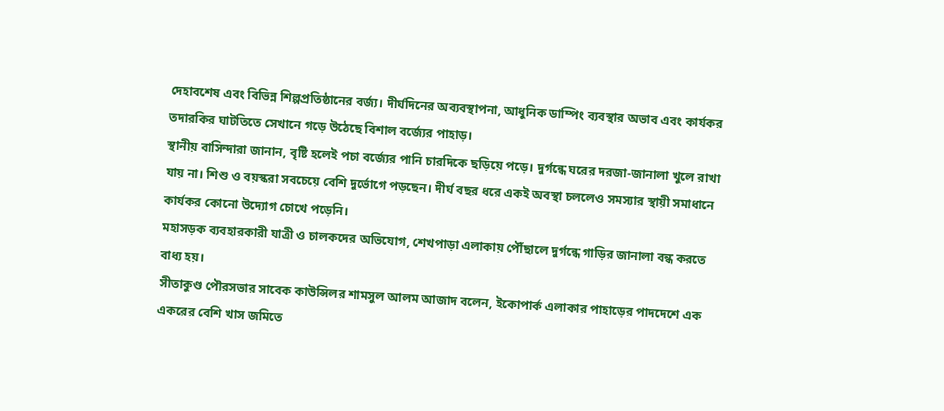দেহাবশেষ এবং বিভিন্ন শিল্পপ্রতিষ্ঠানের বর্জ্য। দীর্ঘদিনের অব্যবস্থাপনা, আধুনিক ডাম্পিং ব্যবস্থার অভাব এবং কার্যকর তদারকির ঘাটতিতে সেখানে গড়ে উঠেছে বিশাল বর্জ্যের পাহাড়।
স্থানীয় বাসিন্দারা জানান, বৃষ্টি হলেই পচা বর্জ্যের পানি চারদিকে ছড়িয়ে পড়ে। দুর্গন্ধে ঘরের দরজা-জানালা খুলে রাখা যায় না। শিশু ও বয়স্করা সবচেয়ে বেশি দুর্ভোগে পড়ছেন। দীর্ঘ বছর ধরে একই অবস্থা চললেও সমস্যার স্থায়ী সমাধানে কার্যকর কোনো উদ্যোগ চোখে পড়েনি।
মহাসড়ক ব্যবহারকারী যাত্রী ও চালকদের অভিযোগ, শেখপাড়া এলাকায় পৌঁছালে দুর্গন্ধে গাড়ির জানালা বন্ধ করতে বাধ্য হয়।
সীতাকুণ্ড পৌরসভার সাবেক কাউন্সিলর শামসুল আলম আজাদ বলেন, ইকোপার্ক এলাকার পাহাড়ের পাদদেশে এক একরের বেশি খাস জমিতে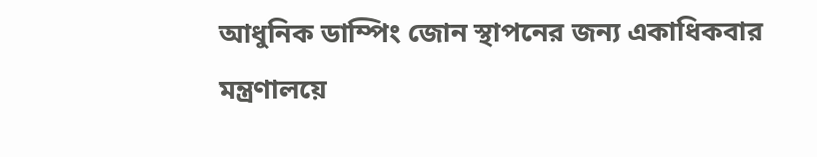আধুনিক ডাম্পিং জোন স্থাপনের জন্য একাধিকবার মন্ত্রণালয়ে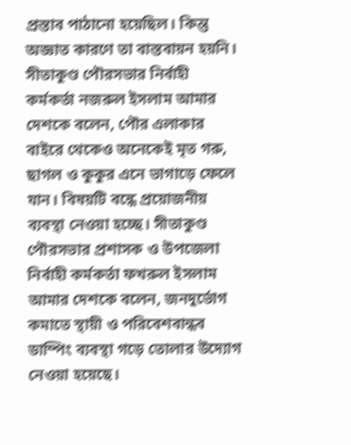প্রস্তাব পাঠানো হয়েছিল। কিন্তু অজ্ঞাত কারণে তা বাস্তবায়ন হয়নি। সীতাকুণ্ড পৌরসভার নির্বাহী কর্মকর্তা নজরুল ইসলাম আমার দেশকে বলেন, পৌর এলাকার বাইরে থেকেও অনেকেই মৃত গরু, ছাগল ও কুকুর এনে ভাগাড়ে ফেলে যান। বিষয়টি বন্ধে প্রয়োজনীয় ব্যবস্থা নেওয়া হচ্ছে। সীতাকুণ্ড পৌরসভার প্রশাসক ও উপজেলা নির্বাহী কর্মকর্তা ফখরুল ইসলাম আমার দেশকে বলেন, জনদুর্ভোগ কমাতে স্থায়ী ও পরিবেশবান্ধব ডাম্পিং ব্যবস্থা গড়ে তোলার উদ্যোগ নেওয়া হয়েছে।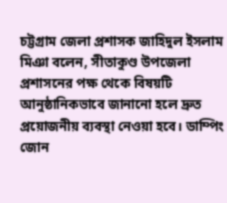চট্টগ্রাম জেলা প্রশাসক জাহিদুল ইসলাম মিঞা বলেন, সীতাকুণ্ড উপজেলা প্রশাসনের পক্ষ থেকে বিষয়টি আনুষ্ঠানিকভাবে জানানো হলে দ্রুত প্রয়োজনীয় ব্যবস্থা নেওয়া হবে। ডাম্পিং জোন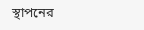স্থাপনের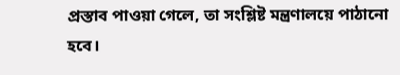প্রস্তাব পাওয়া গেলে, তা সংশ্লিষ্ট মন্ত্রণালয়ে পাঠানো হবে।